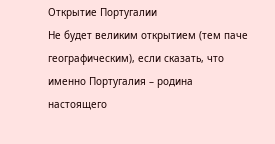Открытие Португалии
Не будет великим открытием (тем паче географическим), если сказать, что именно Португалия – родина настоящего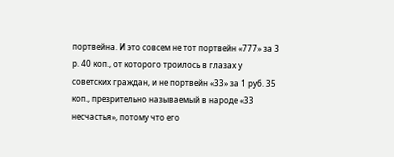портвейна. И это совсем не тот портвейн «777» за 3 р. 40 коп., от которого троилось в глазах у советских граждан, и не портвейн «33» за 1 руб. 35 коп., презрительно называемый в народе «33 несчастья», потому что его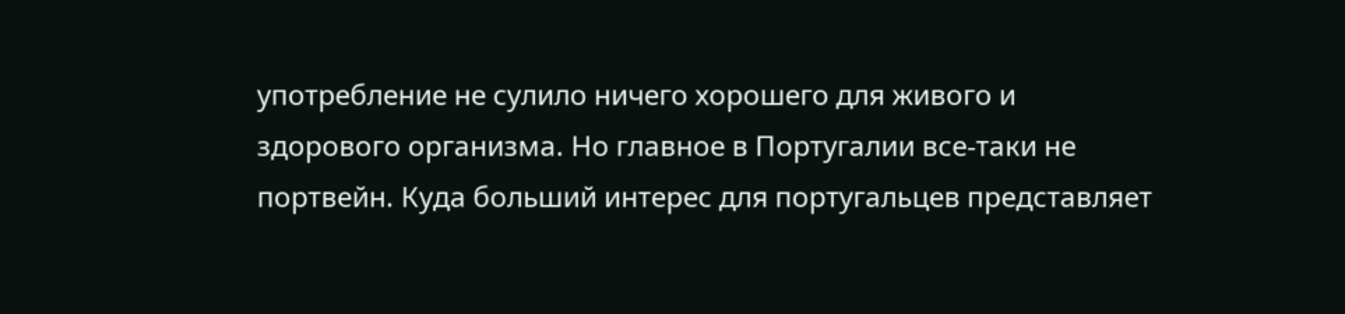употребление не сулило ничего хорошего для живого и здорового организма. Но главное в Португалии все-таки не портвейн. Куда больший интерес для португальцев представляет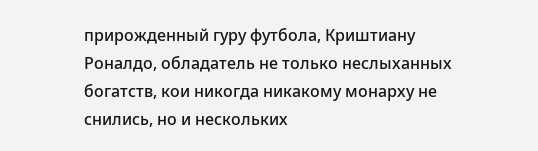прирожденный гуру футбола, Криштиану Роналдо, обладатель не только неслыханных богатств, кои никогда никакому монарху не снились, но и нескольких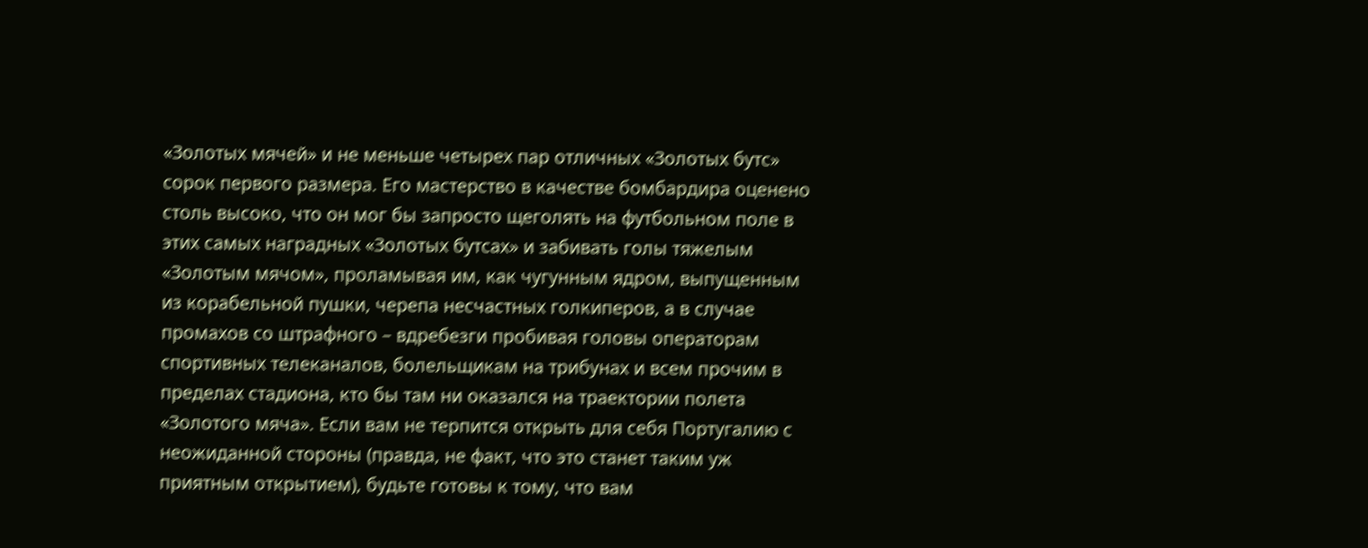«Золотых мячей» и не меньше четырех пар отличных «Золотых бутс» сорок первого размера. Его мастерство в качестве бомбардира оценено столь высоко, что он мог бы запросто щеголять на футбольном поле в этих самых наградных «Золотых бутсах» и забивать голы тяжелым «Золотым мячом», проламывая им, как чугунным ядром, выпущенным из корабельной пушки, черепа несчастных голкиперов, а в случае промахов со штрафного – вдребезги пробивая головы операторам спортивных телеканалов, болельщикам на трибунах и всем прочим в пределах стадиона, кто бы там ни оказался на траектории полета «Золотого мяча». Если вам не терпится открыть для себя Португалию с неожиданной стороны (правда, не факт, что это станет таким уж приятным открытием), будьте готовы к тому, что вам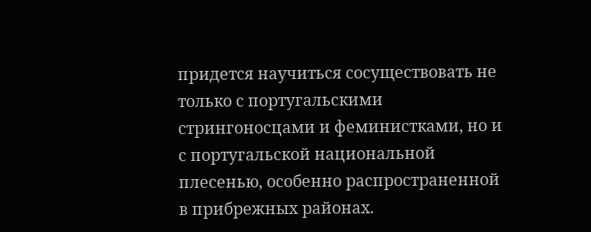придется научиться сосуществовать не только с португальскими стрингоносцами и феминистками, но и с португальской национальной плесенью, особенно распространенной в прибрежных районах.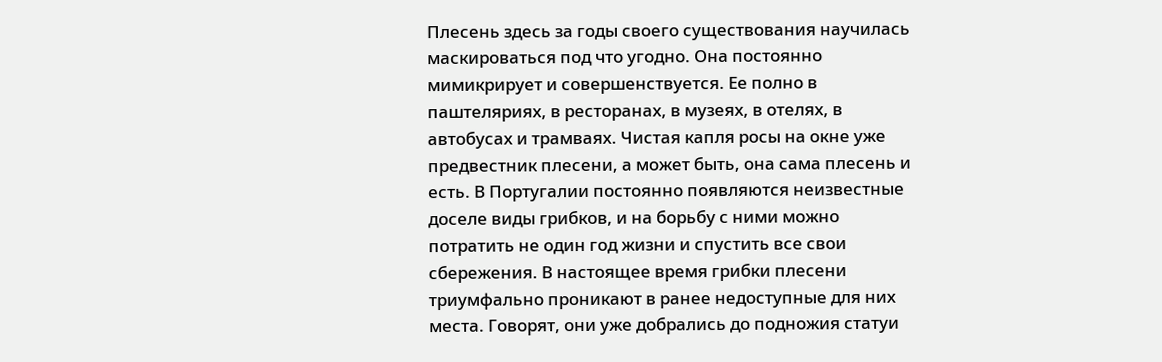Плесень здесь за годы своего существования научилась маскироваться под что угодно. Она постоянно мимикрирует и совершенствуется. Ее полно в паштеляриях, в ресторанах, в музеях, в отелях, в автобусах и трамваях. Чистая капля росы на окне уже предвестник плесени, а может быть, она сама плесень и есть. В Португалии постоянно появляются неизвестные доселе виды грибков, и на борьбу с ними можно потратить не один год жизни и спустить все свои сбережения. В настоящее время грибки плесени триумфально проникают в ранее недоступные для них места. Говорят, они уже добрались до подножия статуи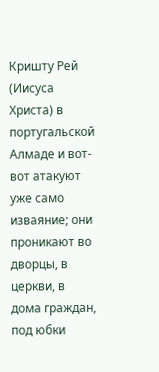Кришту Рей (Иисуса Христа) в португальской Алмаде и вот-вот атакуют уже само изваяние; они проникают во дворцы, в церкви, в дома граждан, под юбки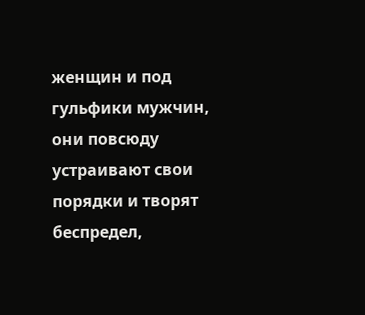женщин и под гульфики мужчин, они повсюду устраивают свои порядки и творят беспредел,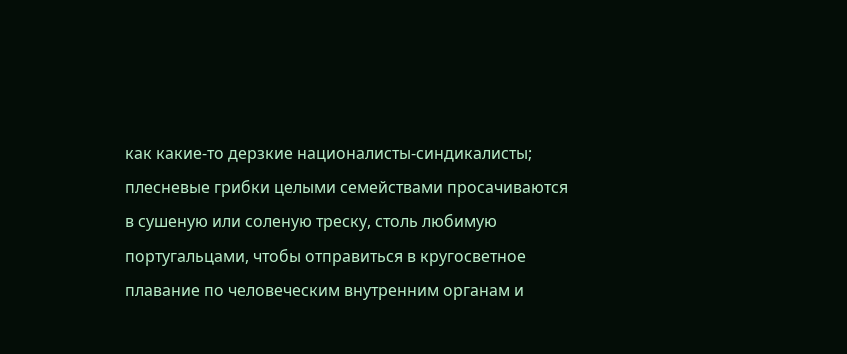как какие-то дерзкие националисты-синдикалисты; плесневые грибки целыми семействами просачиваются в сушеную или соленую треску, столь любимую португальцами, чтобы отправиться в кругосветное плавание по человеческим внутренним органам и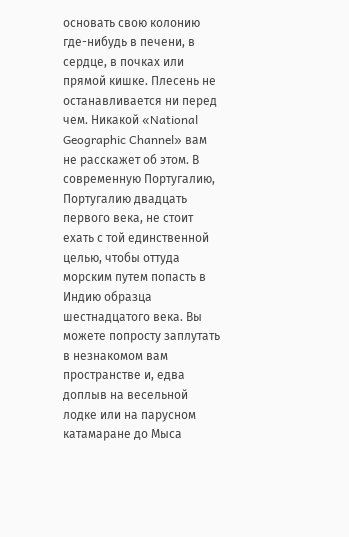основать свою колонию где-нибудь в печени, в сердце, в почках или прямой кишке. Плесень не останавливается ни перед чем. Никакой «National Geographic Channel» вам не расскажет об этом. В современную Португалию, Португалию двадцать первого века, не стоит ехать с той единственной целью, чтобы оттуда морским путем попасть в Индию образца шестнадцатого века. Вы можете попросту заплутать в незнакомом вам пространстве и, едва доплыв на весельной лодке или на парусном катамаране до Мыса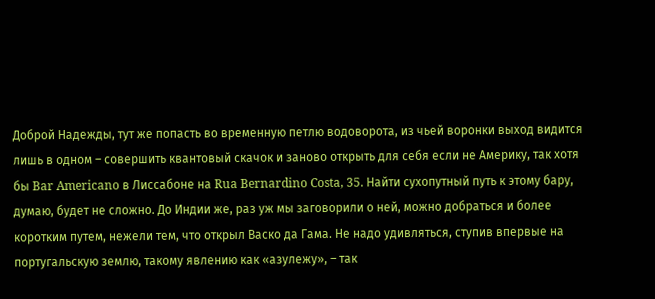Доброй Надежды, тут же попасть во временную петлю водоворота, из чьей воронки выход видится лишь в одном – совершить квантовый скачок и заново открыть для себя если не Америку, так хотя бы Bar Americano в Лиссабоне на Rua Bernardino Costa, 35. Найти сухопутный путь к этому бару, думаю, будет не сложно. До Индии же, раз уж мы заговорили о ней, можно добраться и более коротким путем, нежели тем, что открыл Васко да Гама. Не надо удивляться, ступив впервые на португальскую землю, такому явлению как «азулежу», – так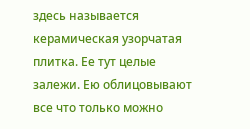здесь называется керамическая узорчатая плитка. Ее тут целые залежи. Ею облицовывают все что только можно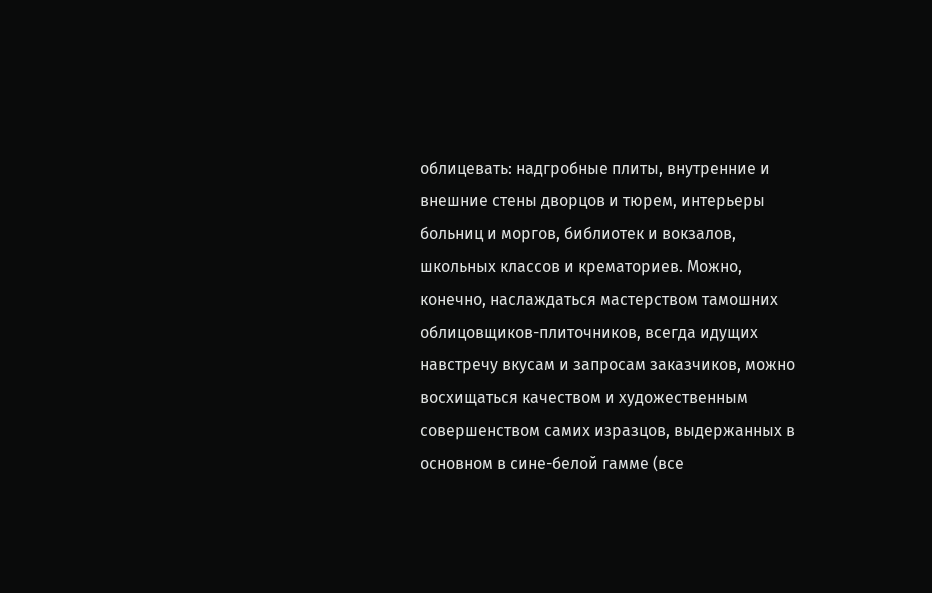облицевать: надгробные плиты, внутренние и внешние стены дворцов и тюрем, интерьеры больниц и моргов, библиотек и вокзалов, школьных классов и крематориев. Можно, конечно, наслаждаться мастерством тамошних облицовщиков-плиточников, всегда идущих навстречу вкусам и запросам заказчиков, можно восхищаться качеством и художественным совершенством самих изразцов, выдержанных в основном в сине-белой гамме (все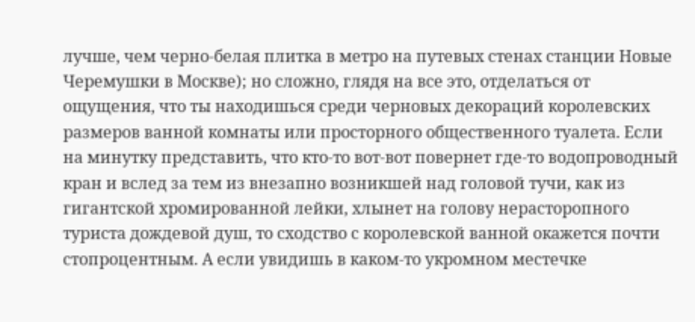лучше, чем черно-белая плитка в метро на путевых стенах станции Новые Черемушки в Москве); но сложно, глядя на все это, отделаться от ощущения, что ты находишься среди черновых декораций королевских размеров ванной комнаты или просторного общественного туалета. Если на минутку представить, что кто-то вот-вот повернет где-то водопроводный кран и вслед за тем из внезапно возникшей над головой тучи, как из гигантской хромированной лейки, хлынет на голову нерасторопного туриста дождевой душ, то сходство с королевской ванной окажется почти стопроцентным. А если увидишь в каком-то укромном местечке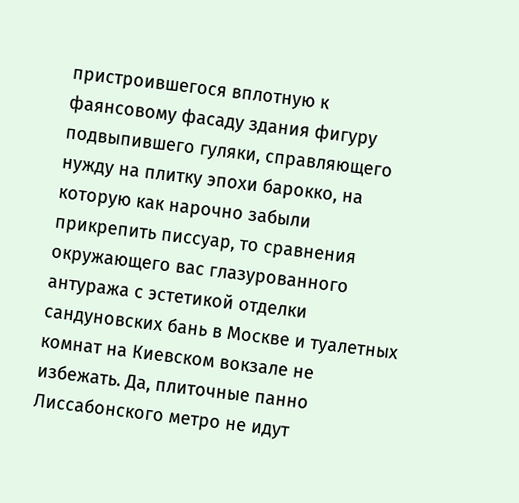пристроившегося вплотную к фаянсовому фасаду здания фигуру подвыпившего гуляки, справляющего нужду на плитку эпохи барокко, на которую как нарочно забыли прикрепить писсуар, то сравнения окружающего вас глазурованного антуража с эстетикой отделки сандуновских бань в Москве и туалетных комнат на Киевском вокзале не избежать. Да, плиточные панно Лиссабонского метро не идут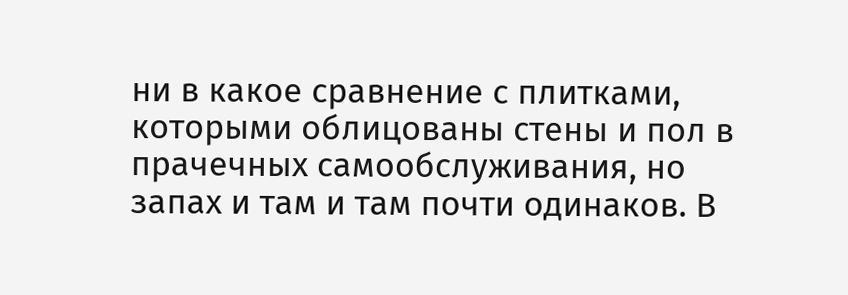ни в какое сравнение с плитками, которыми облицованы стены и пол в прачечных самообслуживания, но запах и там и там почти одинаков. В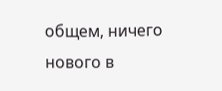общем, ничего нового в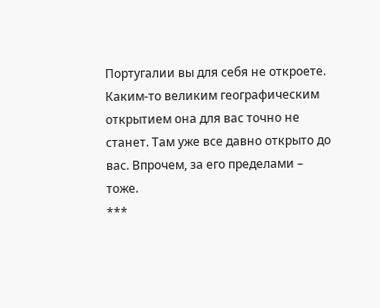Португалии вы для себя не откроете. Каким-то великим географическим открытием она для вас точно не станет. Там уже все давно открыто до вас. Впрочем, за его пределами – тоже.
***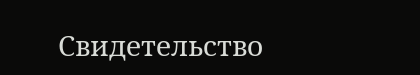Свидетельство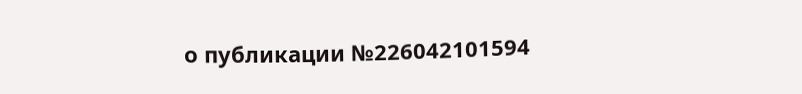о публикации №226042101594